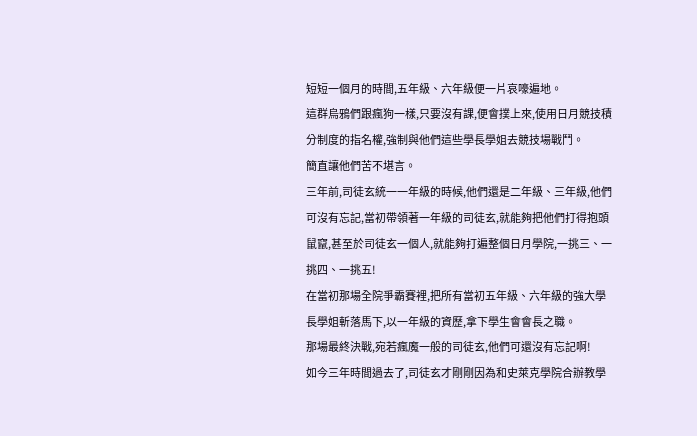短短一個月的時間,五年級、六年級便一片哀嚎遍地。
這群烏鴉們跟瘋狗一樣,只要沒有課,便會撲上來,使用日月競技積分制度的指名權,強制與他們這些學長學姐去競技場戰鬥。
簡直讓他們苦不堪言。
三年前,司徒玄統一一年級的時候,他們還是二年級、三年級,他們可沒有忘記,當初帶領著一年級的司徒玄,就能夠把他們打得抱頭鼠竄,甚至於司徒玄一個人,就能夠打遍整個日月學院,一挑三、一挑四、一挑五!
在當初那場全院爭霸賽裡,把所有當初五年級、六年級的強大學長學姐斬落馬下,以一年級的資歷,拿下學生會會長之職。
那場最終決戰,宛若瘋魔一般的司徒玄,他們可還沒有忘記啊!
如今三年時間過去了,司徒玄才剛剛因為和史萊克學院合辦教學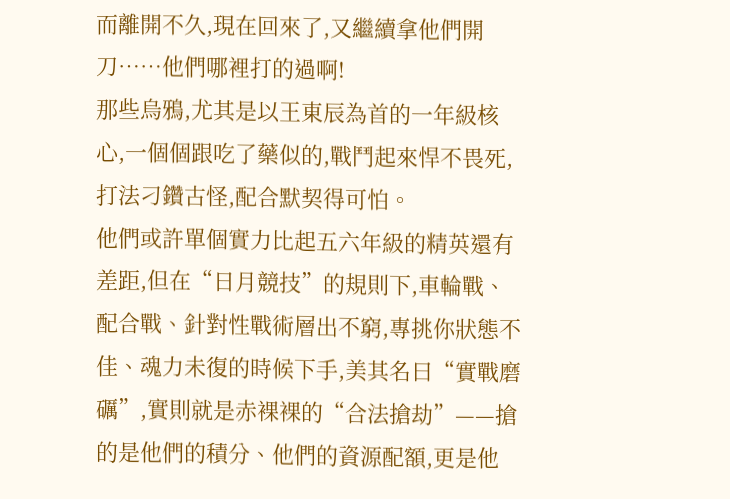而離開不久,現在回來了,又繼續拿他們開刀……他們哪裡打的過啊!
那些烏鴉,尤其是以王東辰為首的一年級核心,一個個跟吃了藥似的,戰鬥起來悍不畏死,打法刁鑽古怪,配合默契得可怕。
他們或許單個實力比起五六年級的精英還有差距,但在“日月競技”的規則下,車輪戰、配合戰、針對性戰術層出不窮,專挑你狀態不佳、魂力未復的時候下手,美其名曰“實戰磨礪”,實則就是赤裸裸的“合法搶劫”——搶的是他們的積分、他們的資源配額,更是他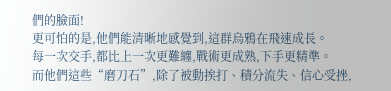們的臉面!
更可怕的是,他們能清晰地感覺到,這群烏鴉在飛速成長。
每一次交手,都比上一次更難纏,戰術更成熟,下手更精準。
而他們這些“磨刀石”,除了被動挨打、積分流失、信心受挫,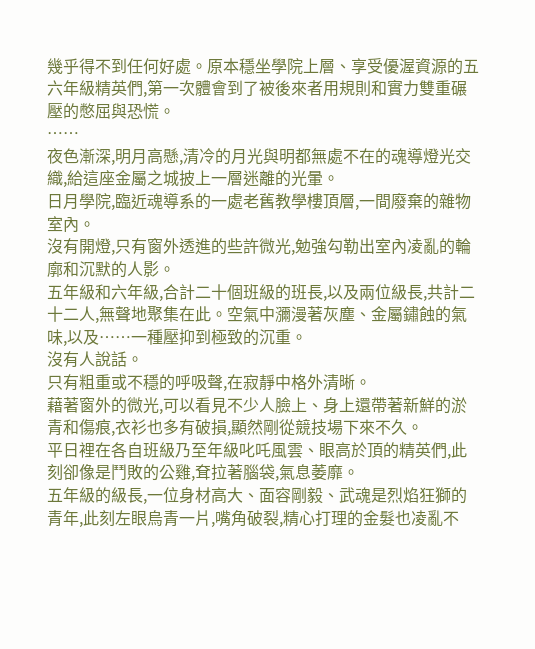幾乎得不到任何好處。原本穩坐學院上層、享受優渥資源的五六年級精英們,第一次體會到了被後來者用規則和實力雙重碾壓的憋屈與恐慌。
……
夜色漸深,明月高懸,清冷的月光與明都無處不在的魂導燈光交織,給這座金屬之城披上一層迷離的光暈。
日月學院,臨近魂導系的一處老舊教學樓頂層,一間廢棄的雜物室內。
沒有開燈,只有窗外透進的些許微光,勉強勾勒出室內凌亂的輪廓和沉默的人影。
五年級和六年級,合計二十個班級的班長,以及兩位級長,共計二十二人,無聲地聚集在此。空氣中瀰漫著灰塵、金屬鏽蝕的氣味,以及……一種壓抑到極致的沉重。
沒有人說話。
只有粗重或不穩的呼吸聲,在寂靜中格外清晰。
藉著窗外的微光,可以看見不少人臉上、身上還帶著新鮮的淤青和傷痕,衣衫也多有破損,顯然剛從競技場下來不久。
平日裡在各自班級乃至年級叱吒風雲、眼高於頂的精英們,此刻卻像是鬥敗的公雞,耷拉著腦袋,氣息萎靡。
五年級的級長,一位身材高大、面容剛毅、武魂是烈焰狂獅的青年,此刻左眼烏青一片,嘴角破裂,精心打理的金髮也凌亂不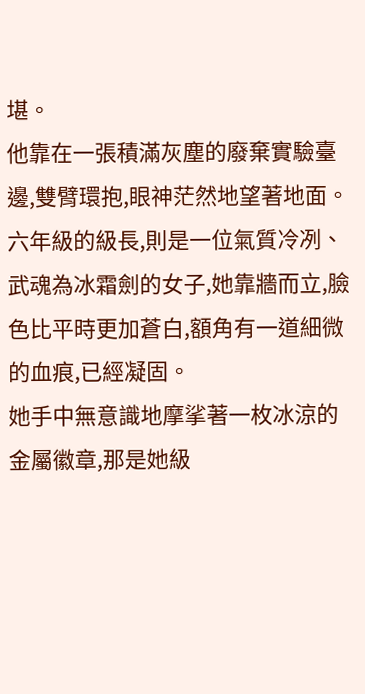堪。
他靠在一張積滿灰塵的廢棄實驗臺邊,雙臂環抱,眼神茫然地望著地面。
六年級的級長,則是一位氣質冷冽、武魂為冰霜劍的女子,她靠牆而立,臉色比平時更加蒼白,額角有一道細微的血痕,已經凝固。
她手中無意識地摩挲著一枚冰涼的金屬徽章,那是她級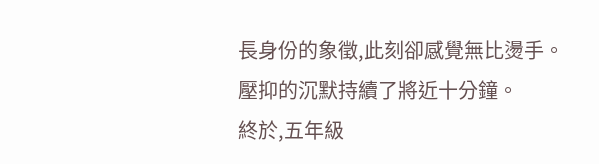長身份的象徵,此刻卻感覺無比燙手。
壓抑的沉默持續了將近十分鐘。
終於,五年級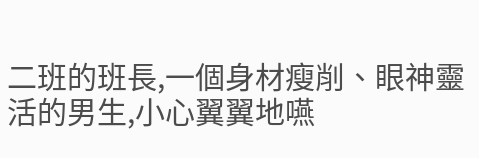二班的班長,一個身材瘦削、眼神靈活的男生,小心翼翼地嚥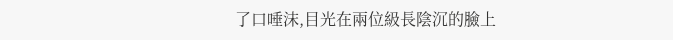了口唾沫,目光在兩位級長陰沉的臉上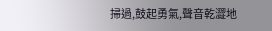掃過,鼓起勇氣,聲音乾澀地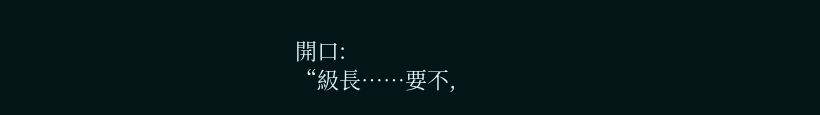開口:
“級長……要不,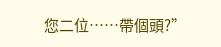您二位……帶個頭?”